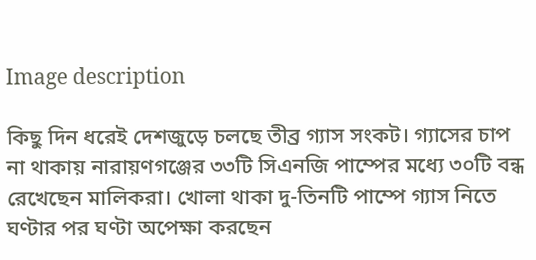Image description

কিছু দিন ধরেই দেশজুড়ে চলছে তীব্র গ্যাস সংকট। গ্যাসের চাপ না থাকায় নারায়ণগঞ্জের ৩৩টি সিএনজি পাম্পের মধ্যে ৩০টি বন্ধ রেখেছেন মালিকরা। খোলা থাকা দু-তিনটি পাম্পে গ্যাস নিতে ঘণ্টার পর ঘণ্টা অপেক্ষা করছেন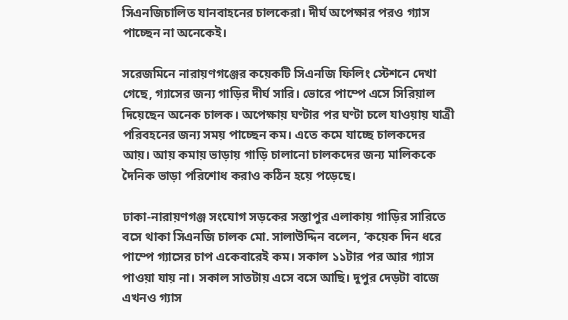সিএনজিচালিত যানবাহনের চালকেরা। দীর্ঘ অপেক্ষার পরও গ্যাস পাচ্ছেন না অনেকেই।

সরেজমিনে নারায়ণগঞ্জের কয়েকটি সিএনজি ফিলিং স্টেশনে দেখা গেছে, গ্যাসের জন্য গাড়ির দীর্ঘ সারি। ভোরে পাম্পে এসে সিরিয়াল দিয়েছেন অনেক চালক। অপেক্ষায় ঘণ্টার পর ঘণ্টা চলে যাওয়ায় যাত্রী পরিবহনের জন্য সময় পাচ্ছেন কম। এতে কমে যাচ্ছে চালকদের আয়। আয় কমায় ভাড়ায় গাড়ি চালানো চালকদের জন্য মালিককে দৈনিক ভাড়া পরিশোধ করাও কঠিন হয়ে পড়েছে।

ঢাকা-নারায়ণগঞ্জ সংযোগ সড়কের সস্তাপুর এলাকায় গাড়ির সারিতে বসে থাকা সিএনজি চালক মো. সালাউদ্দিন বলেন, ‘কয়েক দিন ধরে পাম্পে গ্যাসের চাপ একেবারেই কম। সকাল ১১টার পর আর গ্যাস পাওয়া যায় না। সকাল সাতটায় এসে বসে আছি। দুপুর দেড়টা বাজে এখনও গ্যাস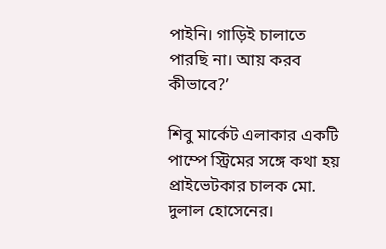পাইনি। গাড়িই চালাতে পারছি না। আয় করব কীভাবে?’

শিবু মার্কেট এলাকার একটি পাম্পে স্ট্রিমের সঙ্গে কথা হয় প্রাইভেটকার চালক মো. দুলাল হোসেনের।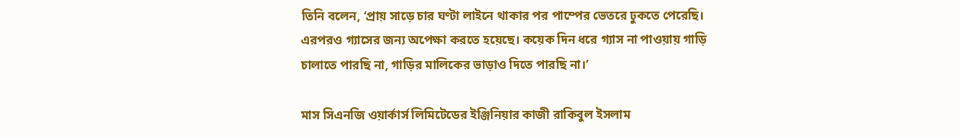তিনি বলেন, ‘প্রায় সাড়ে চার ঘণ্টা লাইনে থাকার পর পাম্পের ভেতরে ঢুকতে পেরেছি। এরপরও গ্যাসের জন্য অপেক্ষা করতে হয়েছে। কয়েক দিন ধরে গ্যাস না পাওয়ায় গাড়ি চালাতে পারছি না, গাড়ির মালিকের ভাড়াও দিতে পারছি না।’

মাস সিএনজি ওয়ার্কার্স লিমিটেডের ইঞ্জিনিয়ার কাজী রাকিবুল ইসলাম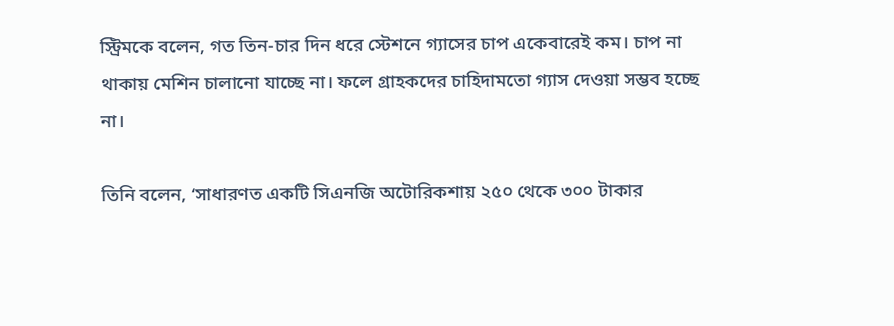স্ট্রিমকে বলেন, গত তিন-চার দিন ধরে স্টেশনে গ্যাসের চাপ একেবারেই কম। চাপ না থাকায় মেশিন চালানো যাচ্ছে না। ফলে গ্রাহকদের চাহিদামতো গ্যাস দেওয়া সম্ভব হচ্ছে না।

তিনি বলেন, ‘সাধারণত একটি সিএনজি অটোরিকশায় ২৫০ থেকে ৩০০ টাকার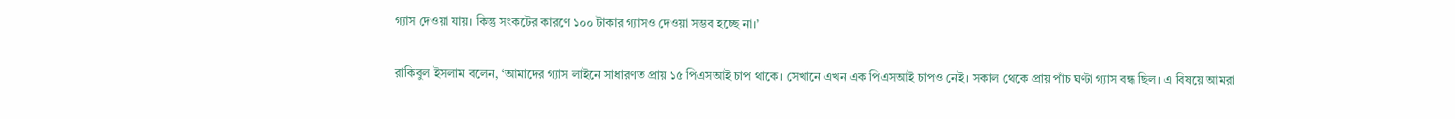গ্যাস দেওয়া যায়। কিন্তু সংকটের কারণে ১০০ টাকার গ্যাসও দেওয়া সম্ভব হচ্ছে না।’

রাকিবুল ইসলাম বলেন, ‘আমাদের গ্যাস লাইনে সাধারণত প্রায় ১৫ পিএসআই চাপ থাকে। সেখানে এখন এক পিএসআই চাপও নেই। সকাল থেকে প্রায় পাঁচ ঘণ্টা গ্যাস বন্ধ ছিল। এ বিষয়ে আমরা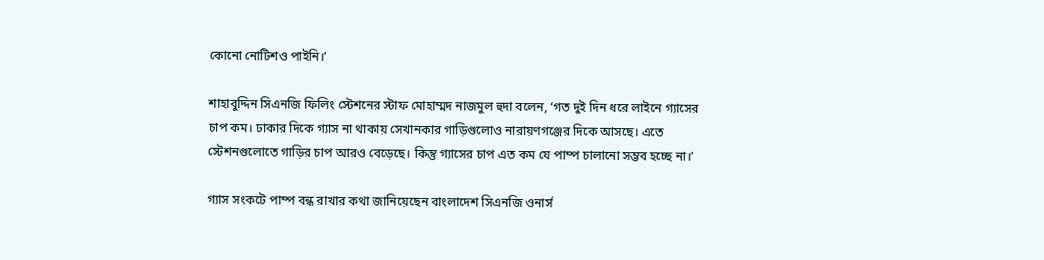কোনো নোটিশও পাইনি।’

শাহাবুদ্দিন সিএনজি ফিলিং স্টেশনের স্টাফ মোহাম্মদ নাজমুল হুদা বলেন, ‘গত দুই দিন ধরে লাইনে গ্যাসের চাপ কম। ঢাকার দিকে গ্যাস না থাকায় সেখানকার গাড়িগুলোও নারায়ণগঞ্জের দিকে আসছে। এতে স্টেশনগুলোতে গাড়ির চাপ আরও বেড়েছে। কিন্তু গ্যাসের চাপ এত কম যে পাম্প চালানো সম্ভব হচ্ছে না।’

গ্যাস সংকটে পাম্প বন্ধ রাখার কথা জানিয়েছেন বাংলাদেশ সিএনজি ওনার্স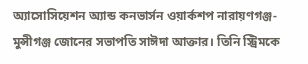অ্যাসোসিয়েশন অ্যান্ড কনভার্সন ওয়ার্কশপ নারায়ণগঞ্জ-মুন্সীগঞ্জ জোনের সভাপতি সাঈদা আক্তার। তিনি স্ট্রিমকে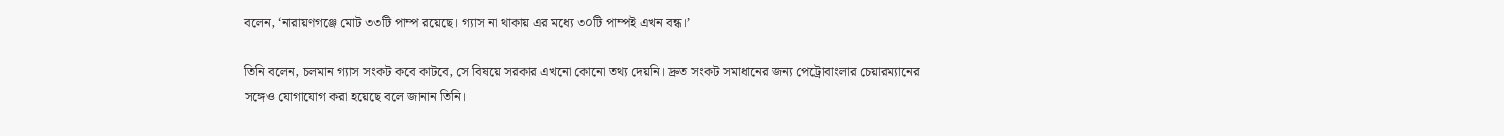বলেন, ‘নারায়ণগঞ্জে মোট ৩৩টি পাম্প রয়েছে। গ্যাস না থাকায় এর মধ্যে ৩০টি পাম্পই এখন বন্ধ।’

তিনি বলেন, চলমান গ্যাস সংকট কবে কাটবে, সে বিষয়ে সরকার এখনো কোনো তথ্য দেয়নি। দ্রুত সংকট সমাধানের জন্য পেট্রোবাংলার চেয়ারম্যানের সঙ্গেও যোগাযোগ করা হয়েছে বলে জানান তিনি।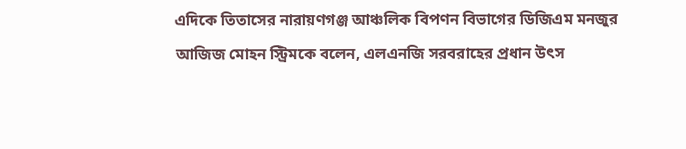এদিকে তিতাসের নারায়ণগঞ্জ আঞ্চলিক বিপণন বিভাগের ডিজিএম মনজুর আজিজ মোহন স্ট্রিমকে বলেন, এলএনজি সরবরাহের প্রধান উৎস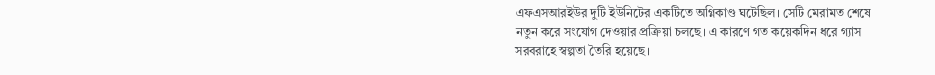এফএসআরইউর দুটি ইউনিটের একটিতে অগ্নিকাণ্ড ঘটেছিল। সেটি মেরামত শেষে নতুন করে সংযোগ দেওয়ার প্রক্রিয়া চলছে। এ কারণে গত কয়েকদিন ধরে গ্যাস সরবরাহে স্বল্পতা তৈরি হয়েছে।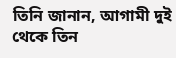তিনি জানান, আগামী দুই থেকে তিন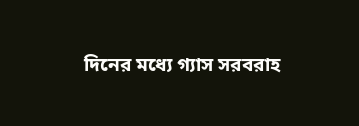দিনের মধ্যে গ্যাস সরবরাহ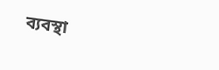ব্যবস্থা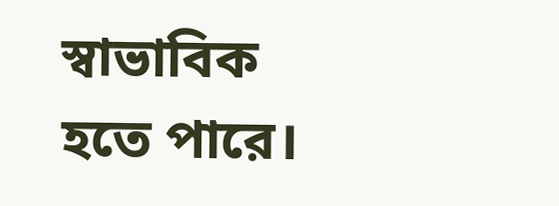স্বাভাবিক হতে পারে।